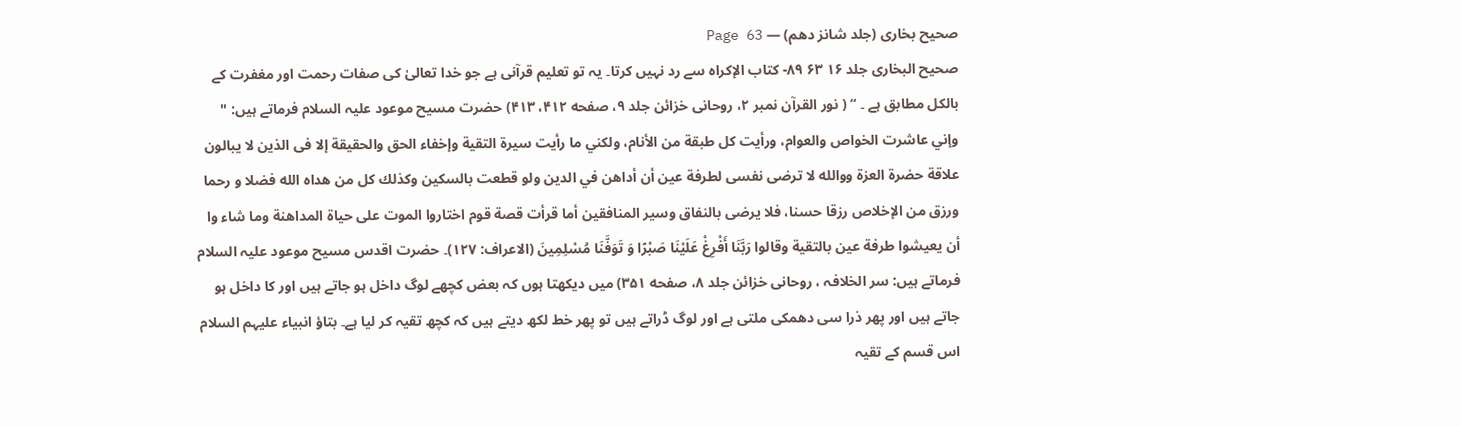صحیح بخاری (جلد شانز دھم) — Page 63
صحیح البخاری جلد ۱۶ ۶۳ ۸۹- كتاب الإكراه سے رد نہیں کرتا۔ یہ تو تعلیم قرآنی ہے جو خدا تعالیٰ کی صفات رحمت اور مغفرت کے بالکل مطابق ہے ۔ “ ( نور القرآن نمبر ۲، روحانی خزائن جلد ۹، صفحه ۴۱۲، ۴۱۳) حضرت مسیح موعود علیہ السلام فرماتے ہیں: " وإني عاشرت الخواص والعوام، ورأيت كل طبقة من الأنام، ولكني ما رأيت سيرة التقية وإخفاء الحق والحقيقة إلا فى الذين لا يبالون علاقة حضرة العزة ووالله لا ترضى نفسى لطرفة عين أن أداهن في الدين ولو قطعت بالسكين وكذلك كل من هداه الله فضلا و رحما ورزق من الإخلاص رزقا حسنا، فلا يرضى بالنفاق وسير المنافقين أما قرأت قصة قوم اختاروا الموت على حياة المداهنة وما شاء وا أن يعيشوا طرفة عين بالتقية وقالوا رَبَّنَا أَفْرِغْ عَلَيْنَا صَبْرًا وَ تَوَفَّنَا مُسْلِمِينَ (الاعراف: ۱۲۷)۔ حضرت اقدس مسیح موعود علیہ السلام فرماتے ہیں: سر الخلافہ ، روحانی خزائن جلد ۸، صفحه ۳۵۱) میں دیکھتا ہوں کہ بعض کچھے لوگ داخل ہو جاتے ہیں اور کا داخل ہو جاتے ہیں اور پھر ذرا سی دھمکی ملتی ہے اور لوگ ڈراتے ہیں تو پھر خط لکھ دیتے ہیں کہ کچھ تقیہ کر لیا ہے۔ بتاؤ انبیاء علیہم السلام اس قسم کے تقیہ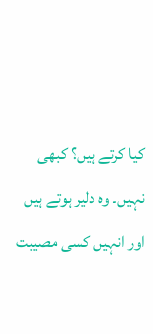کیا کرتے ہیں؟ کبھی نہیں۔ وہ دلیر ہوتے ہیں اور انہیں کسی مصیبت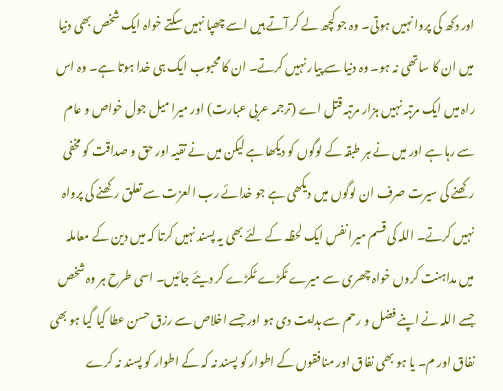اور دکھ کی پروا نہیں ہوتی۔ وہ جو کچھ لے کر آتے ہیں اسے چھپا نہیں سکتے خواہ ایک شخص بھی دنیا میں ان کا ساتھی نہ ہو۔ وہ دنیا سے پیار نہیں کرتے۔ ان کا محبوب ایک ہی خدا ہوتا ہے۔ وہ اس راہ میں ایک مرتبہ نہیں ہزار مرتبہ قتل اے (ترجمہ عربی عبارت) اور میرا میل جول خواص و عام سے رہا ہے اور میں نے ہر طبقہ کے لوگوں کو دیکھا ہے لیکن میں نے تقیہ اور حق و صداقت کو مخفی رکھنے کی سیرت صرف ان لوگوں میں دیکھی ہے جو خدائے رب العزت سے تعلق رکھنے کی پرواہ نہیں کرتے۔ اللہ کی قسم میرا نفس ایک لحظہ کے لئے بھی یہ پسند نہیں کرتا کہ میں دین کے معاملہ میں مداہنت کروں خواہ چھری سے میرے ٹکڑے ٹکڑے کر دیئے جائیں۔ اسی طرح ہر وہ شخص جسے اللہ نے اپنے فضل و رحم سے ہدایت دی ہو اور جسے اخلاص سے رزق حسن عطا کیا گیا ہو بھی نفاق اور م۔ یا ہو بھی نفاق اور منافقوں کے اطوار کو پسند نہ کہ کے اطوار کو پسند نہ کرے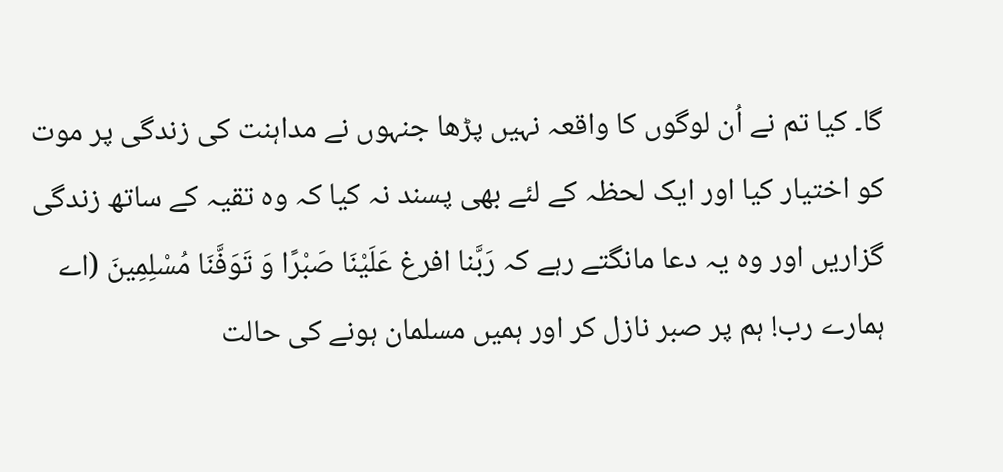گا۔ کیا تم نے اُن لوگوں کا واقعہ نہیں پڑھا جنہوں نے مداہنت کی زندگی پر موت کو اختیار کیا اور ایک لحظہ کے لئے بھی پسند نہ کیا کہ وہ تقیہ کے ساتھ زندگی گزاریں اور وہ یہ دعا مانگتے رہے کہ رَبَّنا افرغ عَلَيْنَا صَبْرًا وَ تَوَفَّنَا مُسْلِمِينَ (اے ہمارے رب! ہم پر صبر نازل کر اور ہمیں مسلمان ہونے کی حالت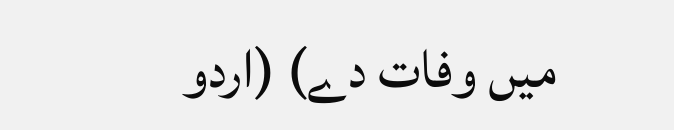میں وفات دے) (اردو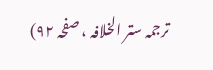ترجمہ ستر الخلافہ ، صفحہ ۹۲)